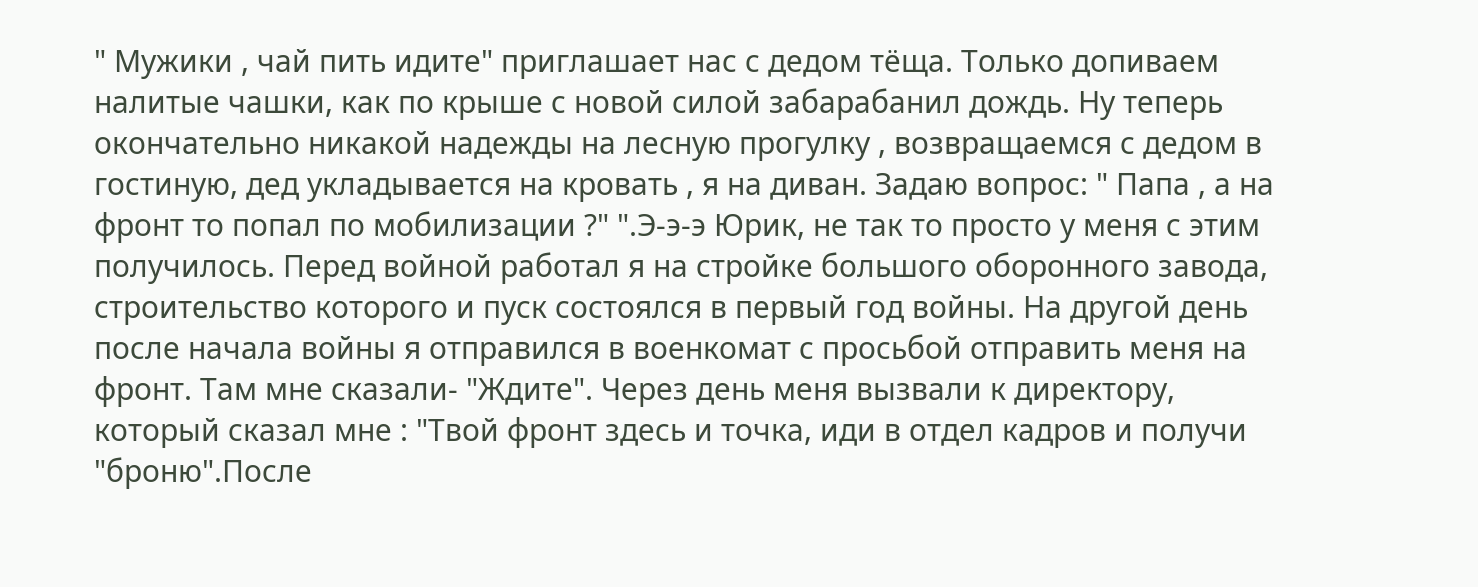" Мужики , чай пить идите" приглашает нас с дедом тёща. Только допиваем налитые чашки, как по крыше с новой силой забарабанил дождь. Ну теперь окончательно никакой надежды на лесную прогулку , возвращаемся с дедом в гостиную, дед укладывается на кровать , я на диван. Задаю вопрос: " Папа , а на фронт то попал по мобилизации ?" ".Э-э-э Юрик, не так то просто у меня с этим получилось. Перед войной работал я на стройке большого оборонного завода, строительство которого и пуск состоялся в первый год войны. На другой день после начала войны я отправился в военкомат с просьбой отправить меня на фронт. Там мне сказали- "Ждите". Через день меня вызвали к директору, который сказал мне : "Твой фронт здесь и точка, иди в отдел кадров и получи "броню".После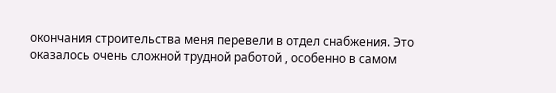окончания строительства меня перевели в отдел снабжения. Это оказалось очень сложной трудной работой , особенно в самом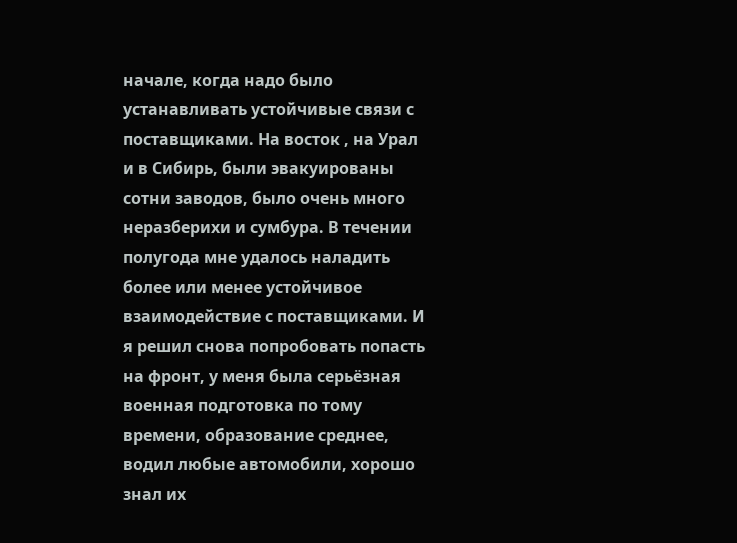начале, когда надо было устанавливать устойчивые связи с поставщиками. На восток , на Урал и в Сибирь, были эвакуированы сотни заводов, было очень много неразберихи и сумбура. В течении полугода мне удалось наладить более или менее устойчивое взаимодействие с поставщиками. И я решил снова попробовать попасть на фронт, у меня была серьёзная военная подготовка по тому времени, образование среднее, водил любые автомобили, хорошо знал их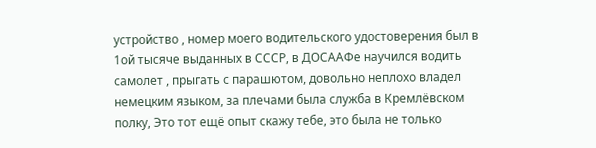устройство , номер моего водительского удостоверения был в 1ой тысяче выданных в СССР, в ДОСААФе научился водить самолет , прыгать с парашютом, довольно неплохо владел немецким языком, за плечами была служба в Кремлёвском полку, Это тот ещё опыт скажу тебе, это была не только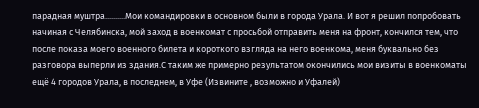парадная муштра..........Мои командировки в основном были в города Урала. И вот я решил попробовать начиная с Челябинска, мой заход в военкомат с просьбой отправить меня на фронт, кончился тем, что после показа моего военного билета и короткого взгляда на него военкома, меня буквально без разговора выперли из здания.С таким же примерно результатом окончились мои визиты в военкоматы ещё 4 городов Урала, в последнем, в Уфе (Извините , возможно и Уфалей)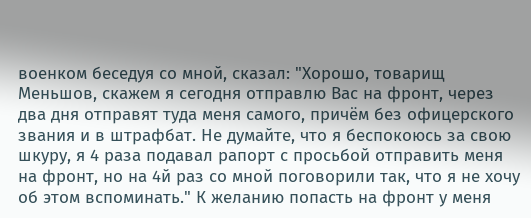военком беседуя со мной, сказал: "Хорошо, товарищ Меньшов, скажем я сегодня отправлю Вас на фронт, через два дня отправят туда меня самого, причём без офицерского звания и в штрафбат. Не думайте, что я беспокоюсь за свою шкуру, я 4 раза подавал рапорт с просьбой отправить меня на фронт, но на 4й раз со мной поговорили так, что я не хочу об этом вспоминать." К желанию попасть на фронт у меня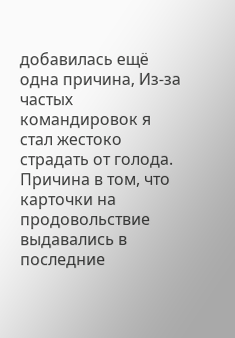добавилась ещё одна причина, Из-за частых командировок я стал жестоко страдать от голода. Причина в том, что карточки на продовольствие выдавались в последние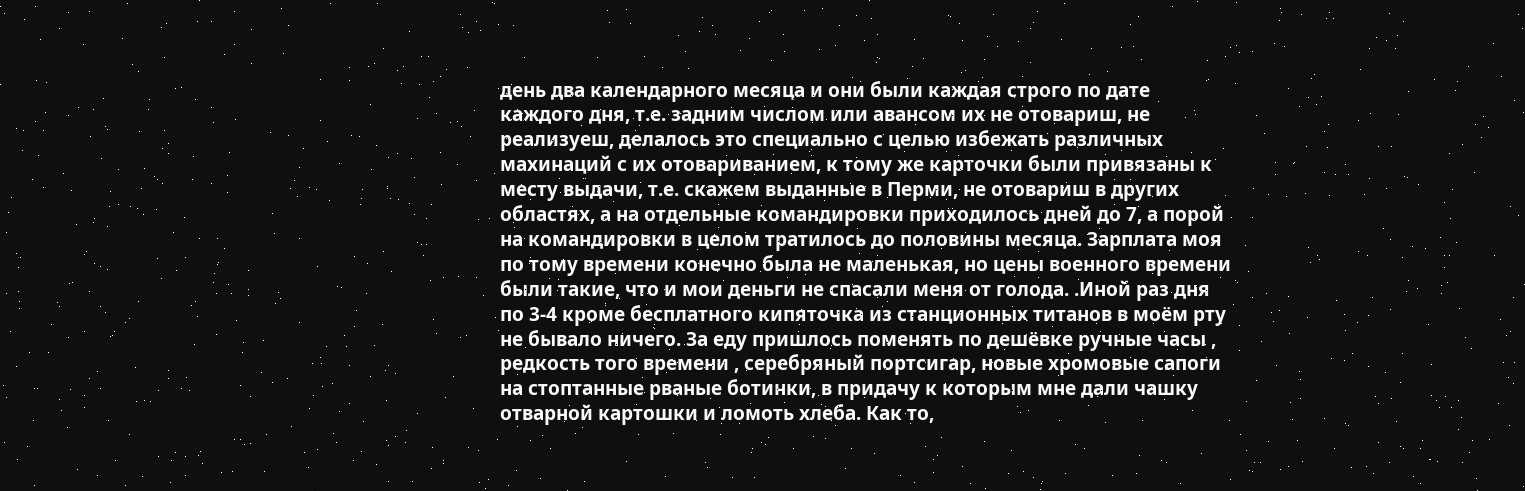день два календарного месяца и они были каждая строго по дате каждого дня, т.е. задним числом или авансом их не отовариш, не реализуеш, делалось это специально с целью избежать различных махинаций с их отовариванием, к тому же карточки были привязаны к месту выдачи, т.е. скажем выданные в Перми, не отовариш в других областях, а на отдельные командировки приходилось дней до 7, а порой на командировки в целом тратилось до половины месяца. Зарплата моя по тому времени конечно была не маленькая, но цены военного времени были такие, что и мои деньги не спасали меня от голода. .Иной раз дня по 3-4 кроме бесплатного кипяточка из станционных титанов в моём рту не бывало ничего. За еду пришлось поменять по дешёвке ручные часы , редкость того времени , серебряный портсигар, новые хромовые сапоги на стоптанные рваные ботинки, в придачу к которым мне дали чашку отварной картошки и ломоть хлеба. Как то,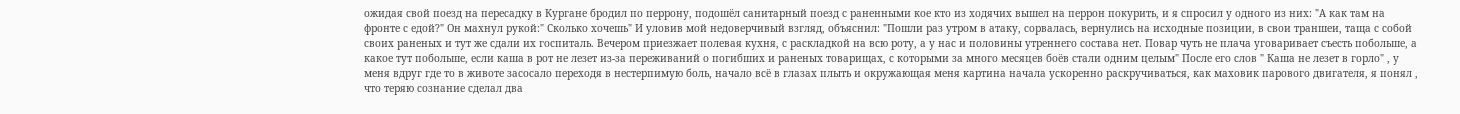ожидая свой поезд на пересадку в Кургане бродил по перрону, подошёл санитарный поезд с раненными кое кто из ходячих вышел на перрон покурить, и я спросил у одного из них: "А как там на фронте с едой?" Он махнул рукой:" Сколько хочешь" И уловив мой недоверчивый взгляд, объяснил: "Пошли раз утром в атаку, сорвалась, вернулись на исходные позиции, в свои траншеи, таща с собой своих раненых и тут же сдали их госпиталь. Вечером приезжает полевая кухня, с раскладкой на всю роту, а у нас и половины утреннего состава нет. Повар чуть не плача уговаривает съесть побольше, а какое тут побольше, если каша в рот не лезет из-за переживаний о погибших и раненых товарищах, с которыми за много месяцев боёв стали одним целым" После его слов " Каша не лезет в горло" , у меня вдруг где то в животе засосало переходя в нестерпимую боль, начало всё в глазах плыть и окружающая меня картина начала ускоренно раскручиваться, как маховик парового двигателя, я понял , что теряю сознание сделал два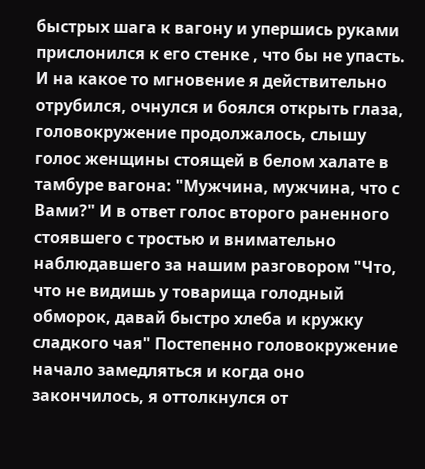быстрых шага к вагону и упершись руками прислонился к его стенке , что бы не упасть. И на какое то мгновение я действительно отрубился, очнулся и боялся открыть глаза, головокружение продолжалось, слышу голос женщины стоящей в белом халате в тамбуре вагона: "Мужчина, мужчина, что с Вами?" И в ответ голос второго раненного стоявшего с тростью и внимательно наблюдавшего за нашим разговором "Что, что не видишь у товарища голодный обморок, давай быстро хлеба и кружку сладкого чая" Постепенно головокружение начало замедляться и когда оно закончилось, я оттолкнулся от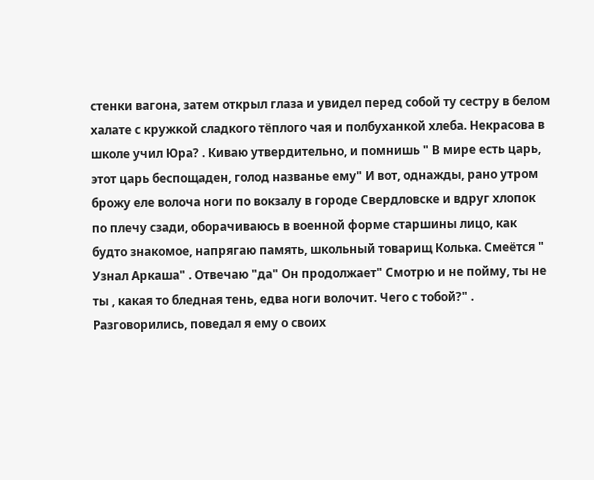стенки вагона, затем открыл глаза и увидел перед собой ту сестру в белом халате с кружкой сладкого тёплого чая и полбуханкой хлеба. Некрасова в школе учил Юра? . Киваю утвердительно, и помнишь " В мире есть царь, этот царь беспощаден, голод названье ему" И вот, однажды, рано утром брожу еле волоча ноги по вокзалу в городе Свердловске и вдруг хлопок по плечу сзади, оборачиваюсь в военной форме старшины лицо, как будто знакомое, напрягаю память, школьный товарищ Колька. Смеётся " Узнал Аркаша" . Отвечаю "да" Он продолжает" Смотрю и не пойму, ты не ты , какая то бледная тень, едва ноги волочит. Чего с тобой?" . Разговорились, поведал я ему о своих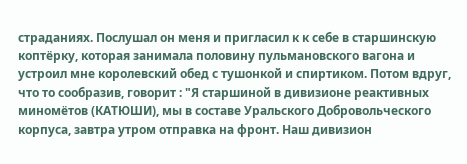страданиях. Послушал он меня и пригласил к к себе в старшинскую коптёрку, которая занимала половину пульмановского вагона и устроил мне королевский обед с тушонкой и спиртиком. Потом вдруг, что то сообразив, говорит : "Я старшиной в дивизионе реактивных миномётов (КАТЮШИ), мы в составе Уральского Добровольческого корпуса, завтра утром отправка на фронт. Наш дивизион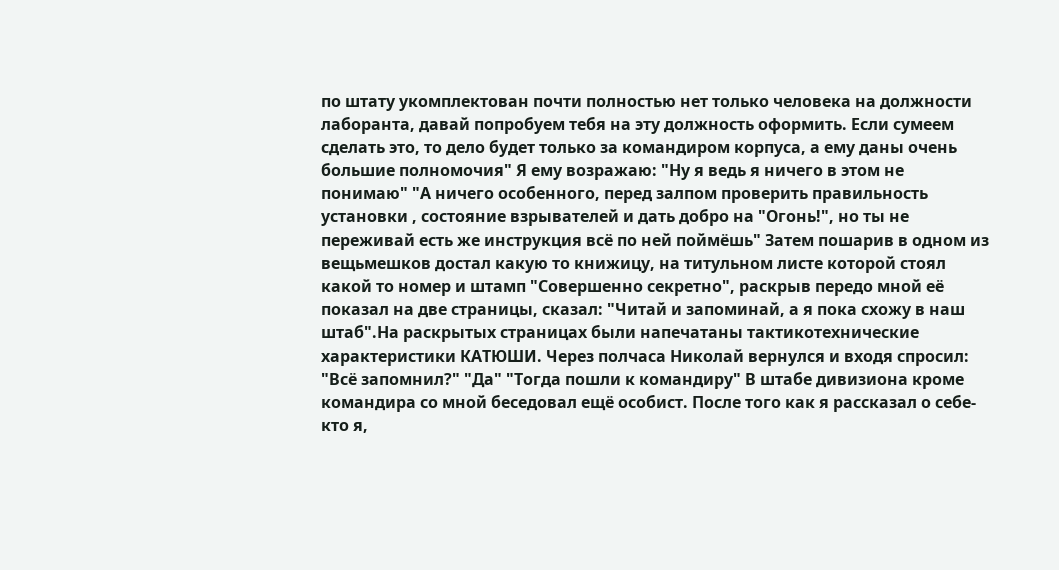по штату укомплектован почти полностью нет только человека на должности лаборанта, давай попробуем тебя на эту должность оформить. Если сумеем сделать это, то дело будет только за командиром корпуса, а ему даны очень большие полномочия" Я ему возражаю: "Ну я ведь я ничего в этом не понимаю" "А ничего особенного, перед залпом проверить правильность установки , состояние взрывателей и дать добро на "Огонь!", но ты не переживай есть же инструкция всё по ней поймёшь" Затем пошарив в одном из вещьмешков достал какую то книжицу, на титульном листе которой стоял какой то номер и штамп "Совершенно секретно", раскрыв передо мной её показал на две страницы, сказал: "Читай и запоминай, а я пока схожу в наш штаб".На раскрытых страницах были напечатаны тактикотехнические характеристики КАТЮШИ. Через полчаса Николай вернулся и входя спросил: "Всё запомнил?" "Да" "Тогда пошли к командиру" В штабе дивизиона кроме командира со мной беседовал ещё особист. После того как я рассказал о себе- кто я,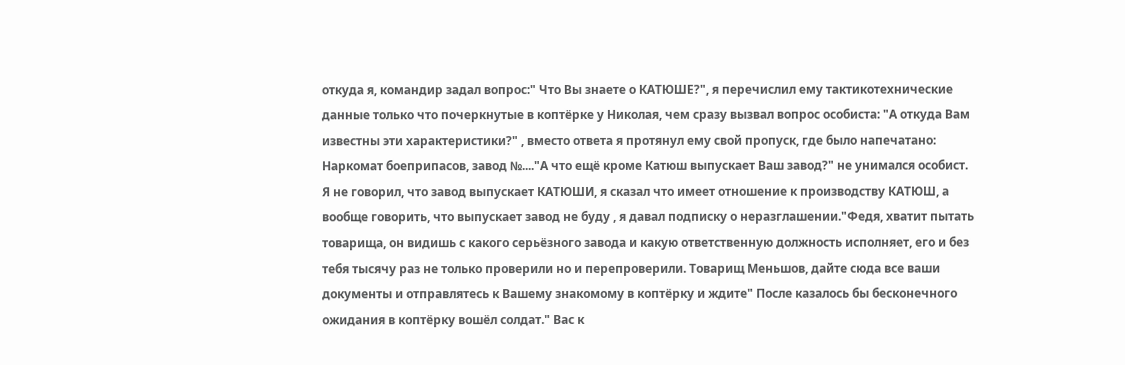откуда я, командир задал вопрос:" Что Вы знаете о КАТЮШЕ?", я перечислил ему тактикотехнические данные только что почеркнутые в коптёрке у Николая, чем сразу вызвал вопрос особиста: "А откуда Вам известны эти характеристики?" , вместо ответа я протянул ему свой пропуск, где было напечатано: Наркомат боеприпасов, завод №...."А что ещё кроме Катюш выпускает Ваш завод?" не унимался особист. Я не говорил, что завод выпускает КАТЮШИ, я сказал что имеет отношение к производству КАТЮШ, а вообще говорить, что выпускает завод не буду , я давал подписку о неразглашении."Федя, хватит пытать товарища, он видишь с какого серьёзного завода и какую ответственную должность исполняет, его и без тебя тысячу раз не только проверили но и перепроверили. Товарищ Меньшов, дайте сюда все ваши документы и отправлятесь к Вашему знакомому в коптёрку и ждите" После казалось бы бесконечного ожидания в коптёрку вошёл солдат." Вас к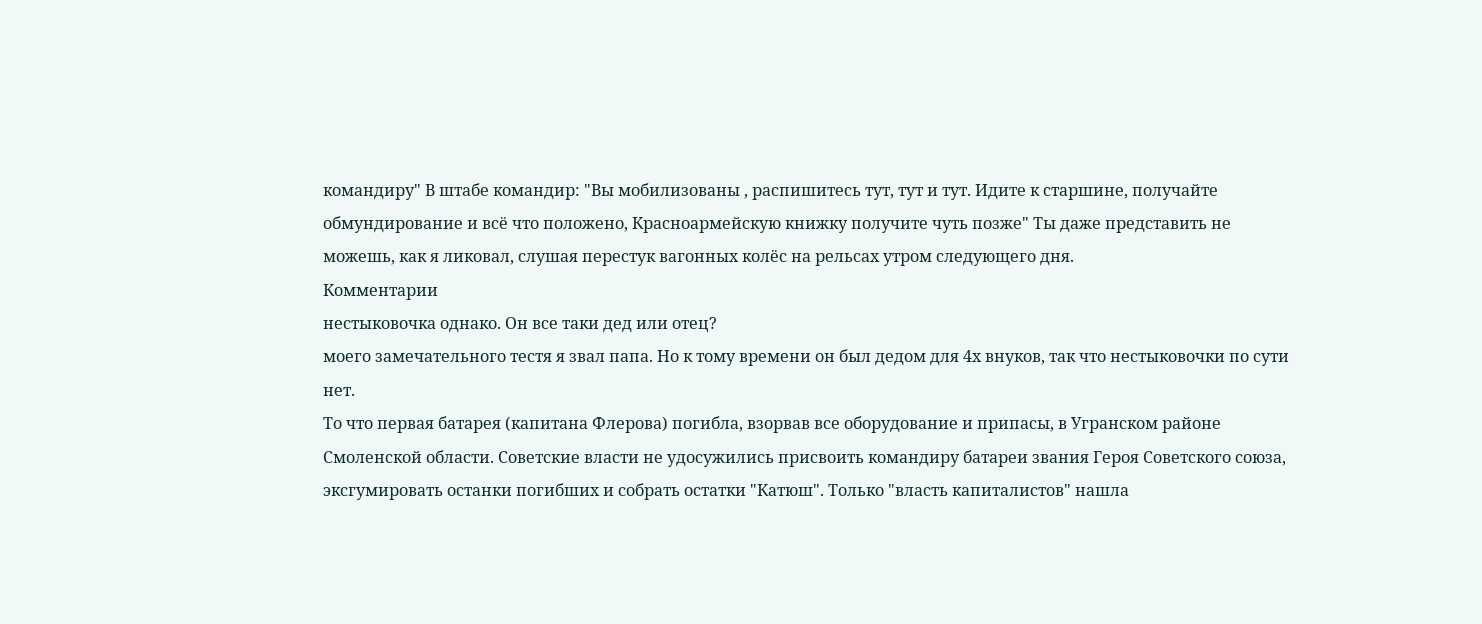командиру" В штабе командир: "Вы мобилизованы , распишитесь тут, тут и тут. Идите к старшине, получайте обмундирование и всё что положено, Красноармейскую книжку получите чуть позже" Ты даже представить не можешь, как я ликовал, слушая перестук вагонных колёс на рельсах утром следующего дня.
Комментарии
нестыковочка однако. Он все таки дед или отец?
моего замечательного тестя я звал папа. Но к тому времени он был дедом для 4х внуков, так что нестыковочки по сути нет.
То что первая батарея (капитана Флерова) погибла, взорвав все оборудование и припасы, в Угранском районе Смоленской области. Советские власти не удосужились присвоить командиру батареи звания Героя Советского союза, эксгумировать останки погибших и собрать остатки "Катюш". Только "власть капиталистов" нашла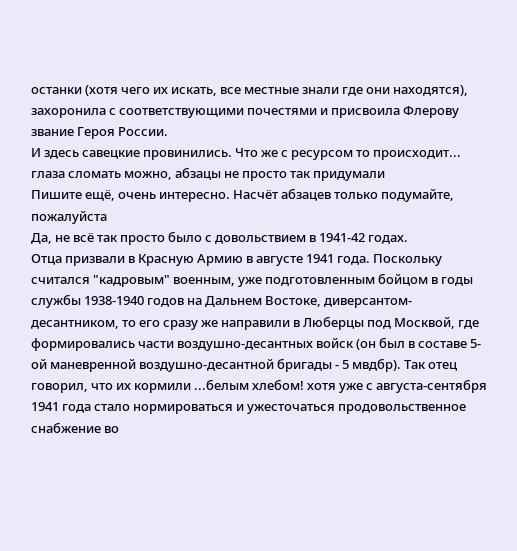останки (хотя чего их искать, все местные знали где они находятся), захоронила с соответствующими почестями и присвоила Флерову звание Героя России.
И здесь савецкие провинились. Что же с ресурсом то происходит...
глаза сломать можно, абзацы не просто так придумали
Пишите ещё, очень интересно. Насчёт абзацев только подумайте, пожалуйста
Да, не всё так просто было с довольствием в 1941-42 годах.
Отца призвали в Красную Армию в августе 1941 года. Поскольку считался "кадровым" военным, уже подготовленным бойцом в годы службы 1938-1940 годов на Дальнем Востоке, диверсантом-десантником, то его сразу же направили в Люберцы под Москвой, где формировались части воздушно-десантных войск (он был в составе 5-ой маневренной воздушно-десантной бригады - 5 мвдбр). Так отец говорил, что их кормили ...белым хлебом! хотя уже с августа-сентября 1941 года стало нормироваться и ужесточаться продовольственное снабжение во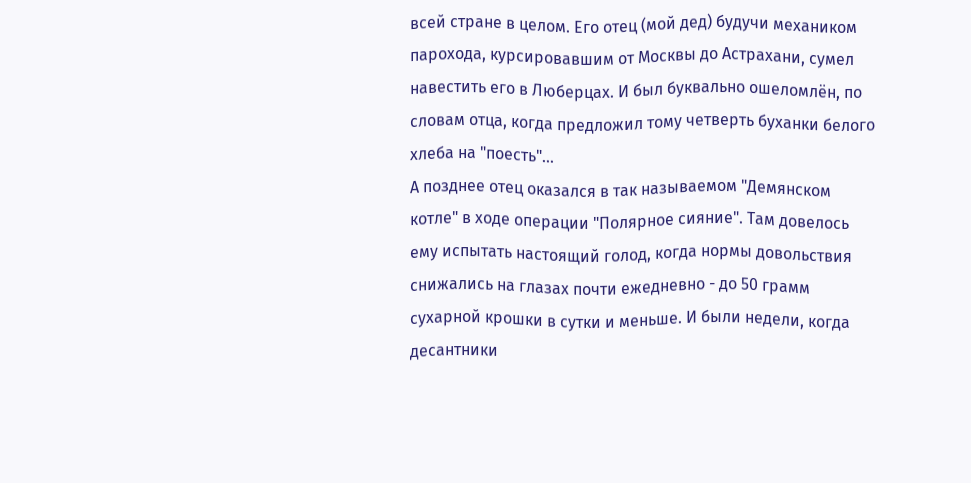всей стране в целом. Его отец (мой дед) будучи механиком парохода, курсировавшим от Москвы до Астрахани, сумел навестить его в Люберцах. И был буквально ошеломлён, по словам отца, когда предложил тому четверть буханки белого хлеба на "поесть"...
А позднее отец оказался в так называемом "Демянском котле" в ходе операции "Полярное сияние". Там довелось ему испытать настоящий голод, когда нормы довольствия снижались на глазах почти ежедневно - до 50 грамм сухарной крошки в сутки и меньше. И были недели, когда десантники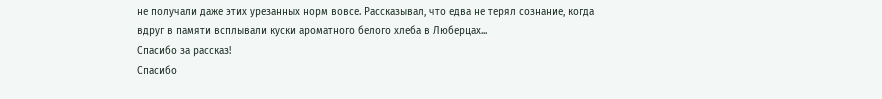не получали даже этих урезанных норм вовсе. Рассказывал, что едва не терял сознание, когда вдруг в памяти всплывали куски ароматного белого хлеба в Люберцах...
Спасибо за рассказ!
Спасибо